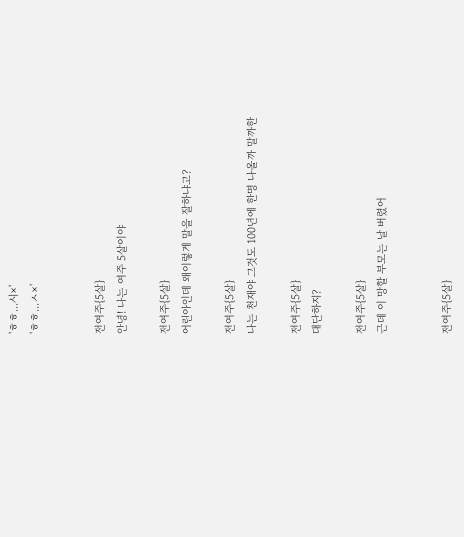'ㅎㅎ...시×'
'ㅎㅎ...ㅅ×'


전여주{5살}
안녕! 나는 여주 5살이야

전여주{5살}
어린아인데 왜이렇게 말을 잘하냐고?

전여주{5살}
나는 천재야 그것도 100년에 한명 나올까 말까한

전여주{5살}
대단하지?

전여주{5살}
근데 이 망할 부모는 날 버렸어


전여주{5살}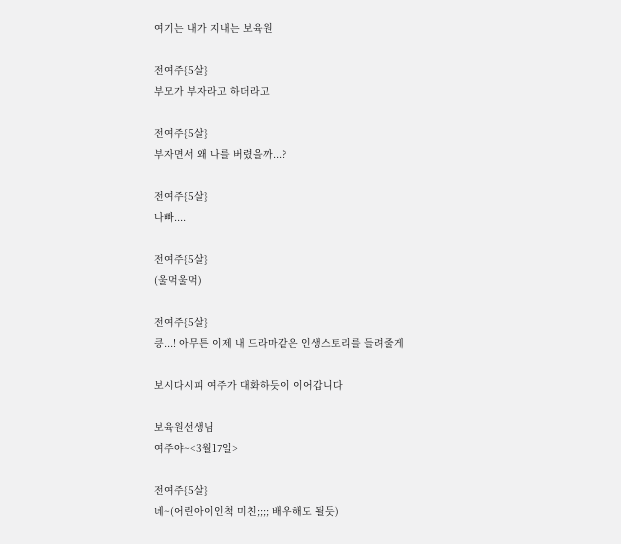여기는 내가 지내는 보육원

전여주{5살}
부모가 부자라고 하더라고

전여주{5살}
부자면서 왜 나를 버렸을까...?

전여주{5살}
나빠....

전여주{5살}
(울먹울먹)

전여주{5살}
킁...! 아무튼 이제 내 드라마같은 인생스토리를 들려줄게

보시다시피 여주가 대화하듯이 이어갑니다

보육원선생님
여주야~<3월17일>

전여주{5살}
녜~(어린아이인척 미친;;;; 배우해도 될듯)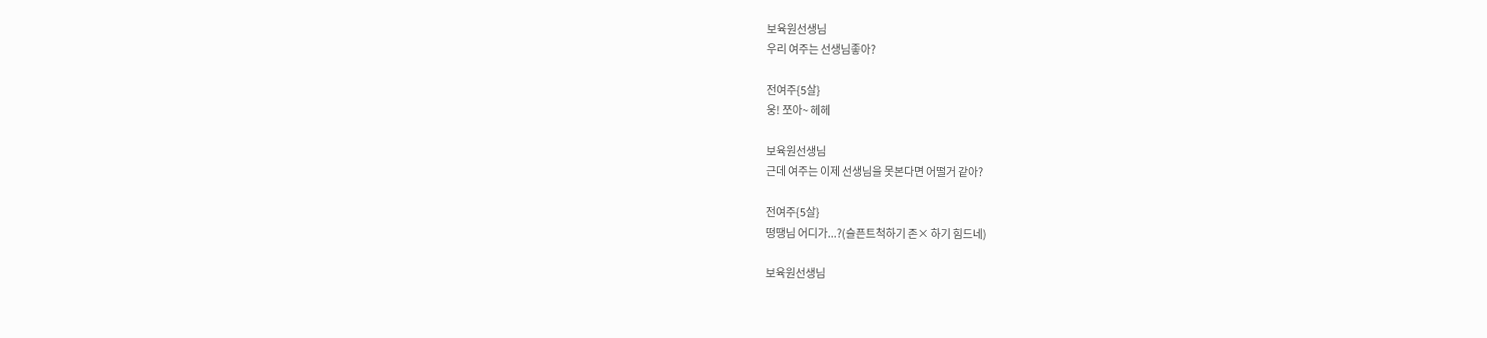보육원선생님
우리 여주는 선생님좋아?

전여주{5살}
웅! 쪼아~ 헤헤

보육원선생님
근데 여주는 이제 선생님을 못본다면 어떨거 같아?

전여주{5살}
떵땡님 어디가...?(슬픈트척하기 존× 하기 힘드네)

보육원선생님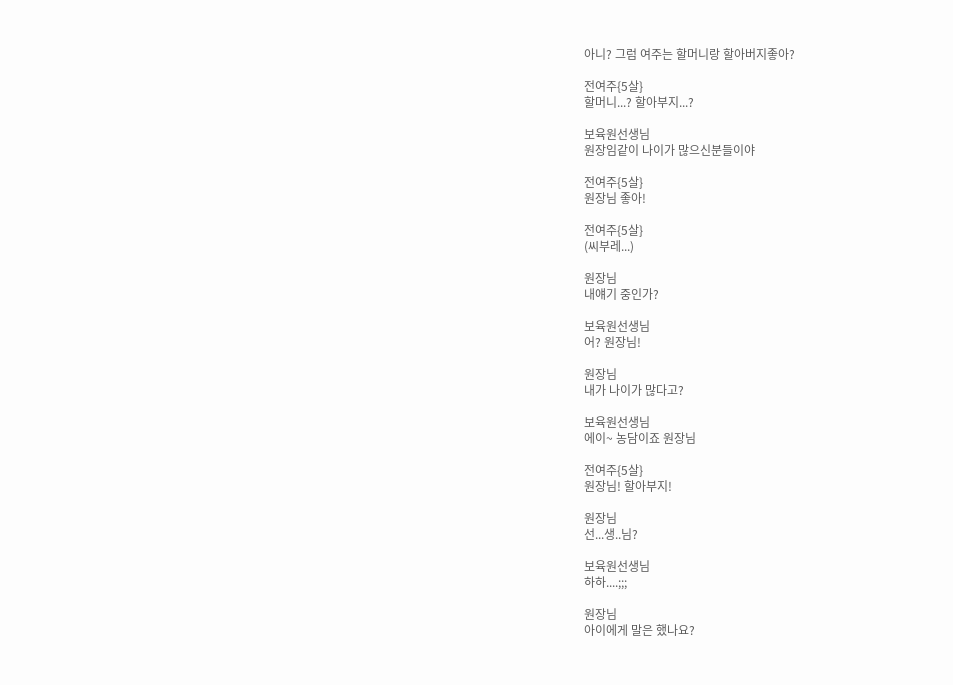아니? 그럼 여주는 할머니랑 할아버지좋아?

전여주{5살}
할머니...? 할아부지...?

보육원선생님
원장임같이 나이가 많으신분들이야

전여주{5살}
원장님 좋아!

전여주{5살}
(씨부레...)

원장님
내얘기 중인가?

보육원선생님
어? 원장님!

원장님
내가 나이가 많다고?

보육원선생님
에이~ 농담이죠 원장님

전여주{5살}
원장님! 할아부지!

원장님
선...생..님?

보육원선생님
하하....;;;

원장님
아이에게 말은 했나요?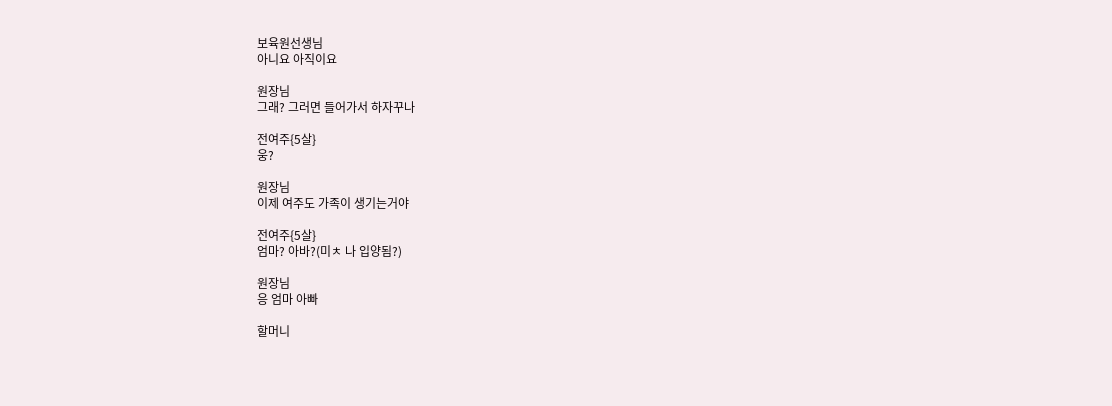보육원선생님
아니요 아직이요

원장님
그래? 그러면 들어가서 하자꾸나

전여주{5살}
웅?

원장님
이제 여주도 가족이 생기는거야

전여주{5살}
엄마? 아바?(미ㅊ 나 입양됨?)

원장님
응 엄마 아빠

할머니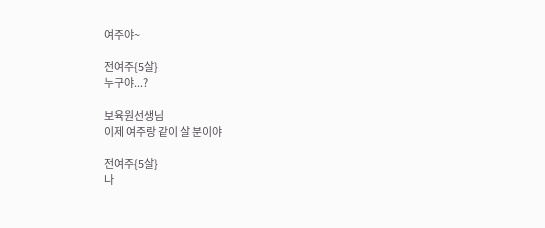여주야~

전여주{5살}
누구야...?

보육원선생님
이제 여주랑 같이 살 분이야

전여주{5살}
나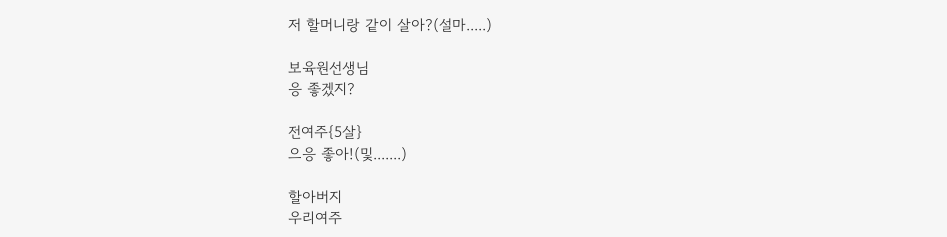저 할머니랑 같이 살아?(설마.....)

보육원선생님
응 좋겠지?

전여주{5살}
으응 좋아!(및.......)

할아버지
우리여주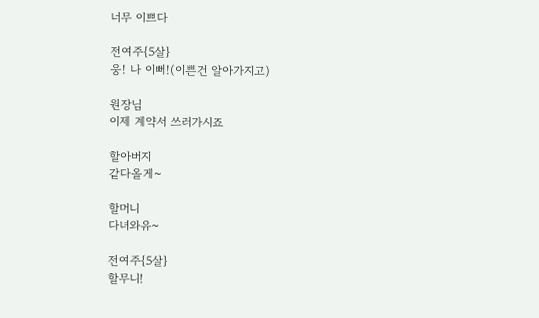너무 이쁘다

전여주{5살}
웅! 나 이뻐!(이쁜건 알아가지고)

원장님
이제 계약서 쓰러가시죠

할아버지
같다올게~

할머니
다녀와유~

전여주{5살}
할무니!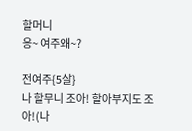할머니
응~ 여주왜~?

전여주{5살}
나 할무니 조아! 할아부지도 조아!(나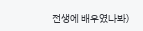전생에 배우였나봐)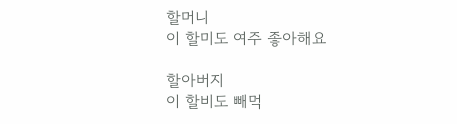할머니
이 할미도 여주 좋아해요

할아버지
이 할비도 빼먹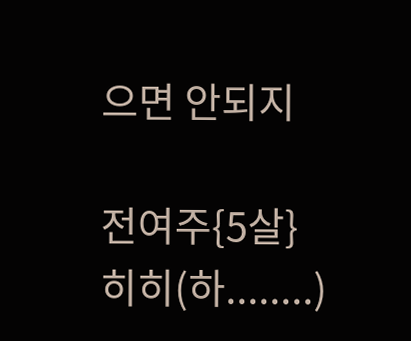으면 안되지

전여주{5살}
히히(하........)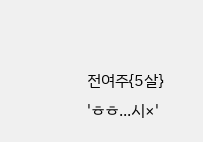전여주{5살}
'ㅎㅎ...시×'